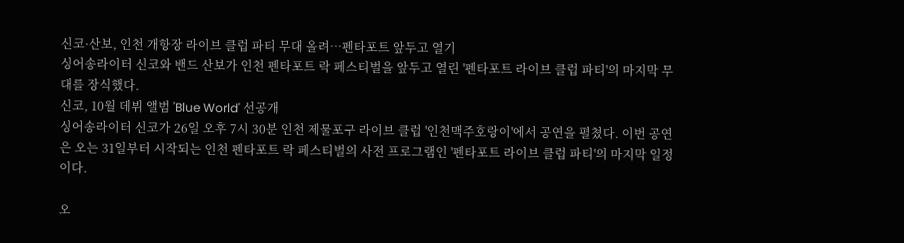신코·산보, 인천 개항장 라이브 클럽 파티 무대 올려…펜타포트 앞두고 열기
싱어송라이터 신코와 밴드 산보가 인천 펜타포트 락 페스티벌을 앞두고 열린 '펜타포트 라이브 클럽 파티'의 마지막 무대를 장식했다.
신코, 10월 데뷔 앨범 'Blue World' 선공개
싱어송라이터 신코가 26일 오후 7시 30분 인천 제물포구 라이브 클럽 '인천맥주호랑이'에서 공연을 펼쳤다. 이번 공연은 오는 31일부터 시작되는 인천 펜타포트 락 페스티벌의 사전 프로그램인 '펜타포트 라이브 클럽 파티'의 마지막 일정이다.

오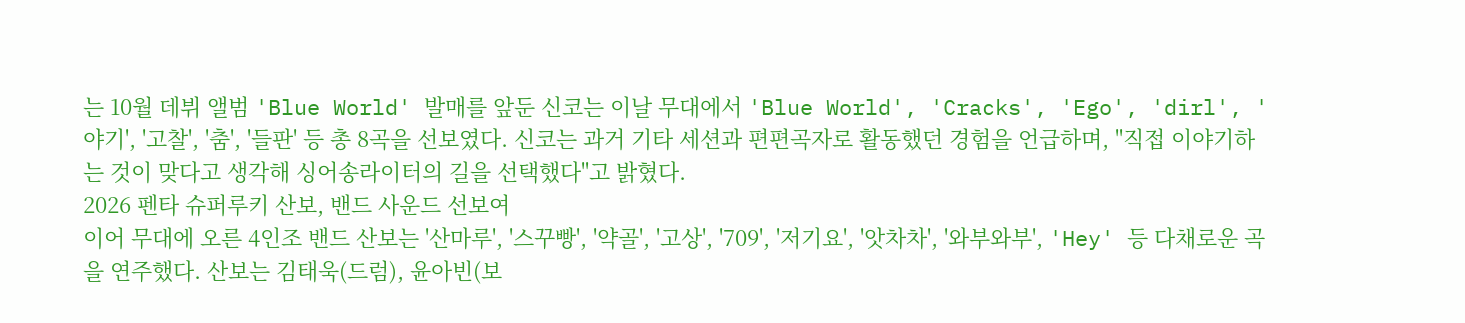는 10월 데뷔 앨범 'Blue World' 발매를 앞둔 신코는 이날 무대에서 'Blue World', 'Cracks', 'Ego', 'dirl', '야기', '고찰', '춤', '들판' 등 총 8곡을 선보였다. 신코는 과거 기타 세션과 편편곡자로 활동했던 경험을 언급하며, "직접 이야기하는 것이 맞다고 생각해 싱어송라이터의 길을 선택했다"고 밝혔다.
2026 펜타 슈퍼루키 산보, 밴드 사운드 선보여
이어 무대에 오른 4인조 밴드 산보는 '산마루', '스꾸빵', '약골', '고상', '709', '저기요', '앗차차', '와부와부', 'Hey' 등 다채로운 곡을 연주했다. 산보는 김태욱(드럼), 윤아빈(보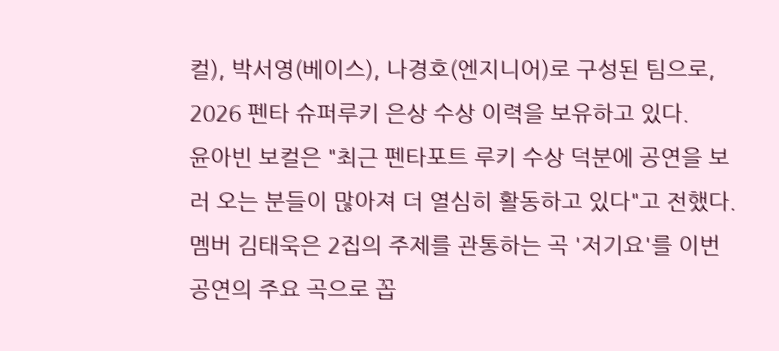컬), 박서영(베이스), 나경호(엔지니어)로 구성된 팀으로, 2026 펜타 슈퍼루키 은상 수상 이력을 보유하고 있다.
윤아빈 보컬은 "최근 펜타포트 루키 수상 덕분에 공연을 보러 오는 분들이 많아져 더 열심히 활동하고 있다"고 전했다. 멤버 김태욱은 2집의 주제를 관통하는 곡 '저기요'를 이번 공연의 주요 곡으로 꼽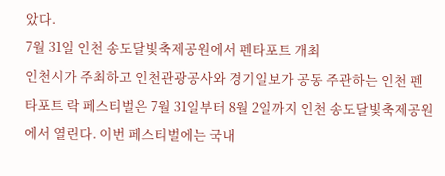았다.
7월 31일 인천 송도달빛축제공원에서 펜타포트 개최
인천시가 주최하고 인천관광공사와 경기일보가 공동 주관하는 인천 펜타포트 락 페스티벌은 7월 31일부터 8월 2일까지 인천 송도달빛축제공원에서 열린다. 이번 페스티벌에는 국내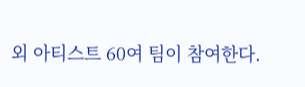외 아티스트 60여 팀이 참여한다.